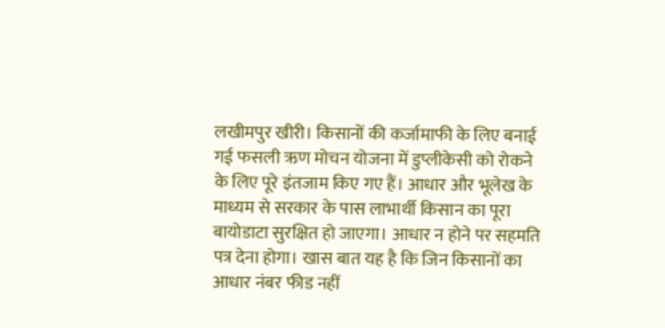लखीमपुर खीरी। किसानों की कर्जामाफी के लिए बनाई गई फसली ऋण मोचन योजना में डुप्लीकेसी को रोकने के लिए पूरे इंतजाम किए गए हैं। आधार और भूलेख के माध्यम से सरकार के पास लाभार्थी किसान का पूरा बायोडाटा सुरक्षित हो जाएगा। आधार न होने पर सहमति पत्र देना होगा। खास बात यह है कि जिन किसानों का आधार नंबर फीड नहीं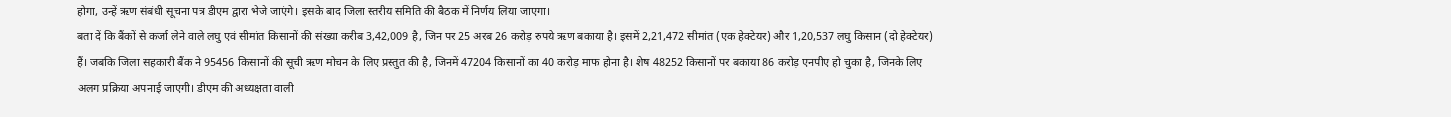होगा, उन्हें ऋण संबंधी सूचना पत्र डीएम द्वारा भेजे जाएंगे। इसके बाद जिला स्तरीय समिति की बैठक में निर्णय लिया जाएगा।
बता दें कि बैंकों से कर्जा लेने वाले लघु एवं सीमांत किसानों की संख्या करीब 3,42,009 है, जिन पर 25 अरब 26 करोड़ रुपये ऋण बकाया है। इसमें 2,21,472 सीमांत (एक हेक्टेयर) और 1,20,537 लघु किसान (दो हेक्टेयर) हैं। जबकि जिला सहकारी बैंक ने 95456 किसानों की सूची ऋण मोचन के लिए प्रस्तुत की है, जिनमें 47204 किसानों का 40 करोड़ माफ होना है। शेष 48252 किसानों पर बकाया 86 करोड़ एनपीए हो चुका है, जिनके लिए अलग प्रक्रिया अपनाई जाएगी। डीएम की अध्यक्षता वाली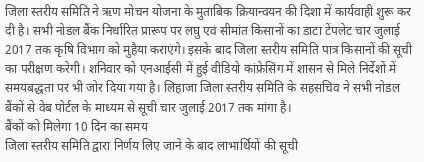जिला स्तरीय समिति ने ऋण मोचन योजना के मुताबिक क्रियान्वयन की दिशा में कार्यवाही शुरू कर दी है। सभी नोडल बैंक निर्धारित प्रारूप पर लघु एवं सीमांत किसानों का डाटा टेंपलेट चार जुलाई 2017 तक कृषि विभाग को मुहैया कराएंगे। इसके बाद जिला स्तरीय समिति पात्र किसानों की सूची का परीक्षण करेगी। शनिवार को एनआईसी में हुई वीडियो कांफ्रेसिंग में शासन से मिले निर्देशों में समयबद्धता पर भी जोर दिया गया है। लिहाजा जिला स्तरीय समिति के सहसचिव ने सभी नोडल बैंकों से वेब पोर्टल के माध्यम से सूची चार जुलाई 2017 तक मांगा है।
बैंकों को मिलेगा 10 दिन का समय
जिला स्तरीय समिति द्वारा निर्णय लिए जाने के बाद लाभार्थियों की सूची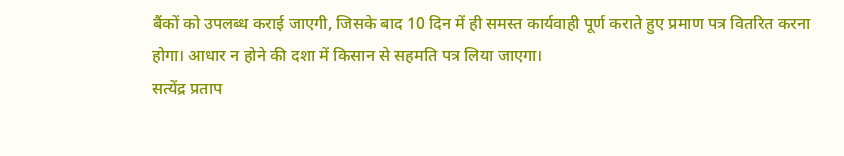बैंकों को उपलब्ध कराई जाएगी, जिसके बाद 10 दिन में ही समस्त कार्यवाही पूर्ण कराते हुए प्रमाण पत्र वितरित करना होगा। आधार न होने की दशा में किसान से सहमति पत्र लिया जाएगा।
सत्येंद्र प्रताप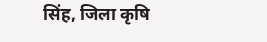सिंह, जिला कृषि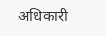अधिकारी